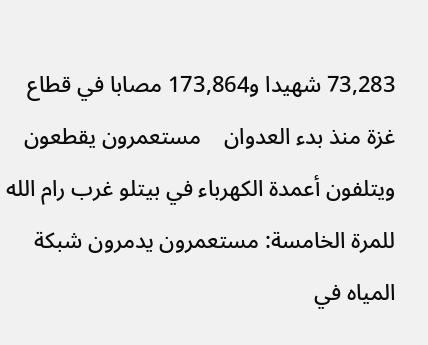73,283 شهيدا و173,864 مصابا في قطاع غزة منذ بدء العدوان    مستعمرون يقطعون ويتلفون أعمدة الكهرباء في بيتلو غرب رام الله    للمرة الخامسة: مستعمرون يدمرون شبكة المياه في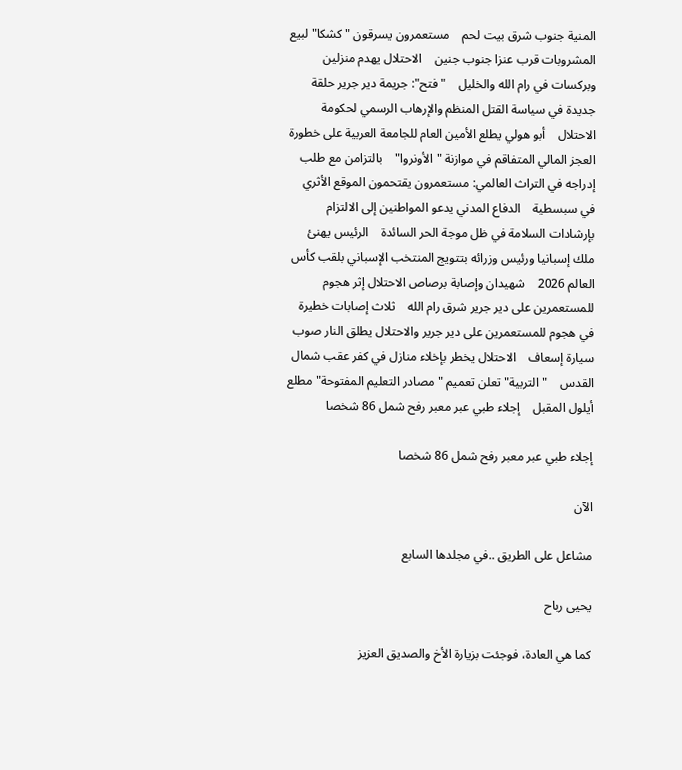المنية جنوب شرق بيت لحم    مستعمرون يسرقون "كشكا" لبيع المشروبات قرب عنزا جنوب جنين    الاحتلال يهدم منزلين وبركسات في رام الله والخليل    "فتح": جريمة دير جرير حلقة جديدة في سياسة القتل المنظم والإرهاب الرسمي لحكومة الاحتلال    أبو هولي يطلع الأمين العام للجامعة العربية على خطورة العجز المالي المتفاقم في موازنة "الأونروا"    بالتزامن مع طلب إدراجه في التراث العالمي: مستعمرون يقتحمون الموقع الأثري في سبسطية    الدفاع المدني يدعو المواطنين إلى الالتزام بإرشادات السلامة في ظل موجة الحر السائدة    الرئيس يهنئ ملك إسبانيا ورئيس وزرائه بتتويج المنتخب الإسباني بلقب كأس العالم 2026    شهيدان وإصابة برصاص الاحتلال إثر هجوم للمستعمرين على دير جرير شرق رام الله    ثلاث إصابات خطيرة في هجوم للمستعمرين على دير جرير والاحتلال يطلق النار صوب سيارة إسعاف    الاحتلال يخطر بإخلاء منازل في كفر عقب شمال القدس    "التربية" تعلن تعميم "مصادر التعليم المفتوحة" مطلع أيلول المقبل    إجلاء طبي عبر معبر رفح شمل 86 شخصا

إجلاء طبي عبر معبر رفح شمل 86 شخصا

الآن

مشاعل على الطريق ..في مجلدها السابع

يحيى رباح

كما هي العادة، فوجئت بزيارة الأخ والصديق العزيز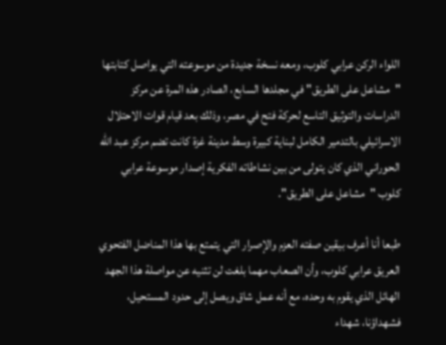اللواء الركن عرابي كلوب، ومعه نسخة جديدة من موسوعته التي يواصل كتابتها "مشاعل على الطريق" في مجلدها السابع، الصادر هذه المرة عن مركز الدراسات والتوثيق التاسع لحركة فتح في مصر، وذلك بعد قيام قوات الاحتلال الاسرائيلي بالتدمير الكامل لبناية كبيرة وسط مدينة غزة كانت تضم مركز عبد الله الحوراني الذي كان يتولى من بين نشاطاته الفكرية إصدار موسوعة عرابي كلوب "مشاعل على الطريق".

طبعا أنا أعرف بيقين صفته العزم والإصرار التي يتمتع بها هذا المناضل الفتحوي العريق عرابي كلوب، وأن الصعاب مهما بلغت لن تثنيه عن مواصلة هذا الجهد الهائل الذي يقوم به وحده، مع أنه عمل شاق ويصل إلى حدود المستحيل، فشهداؤنا، شهداء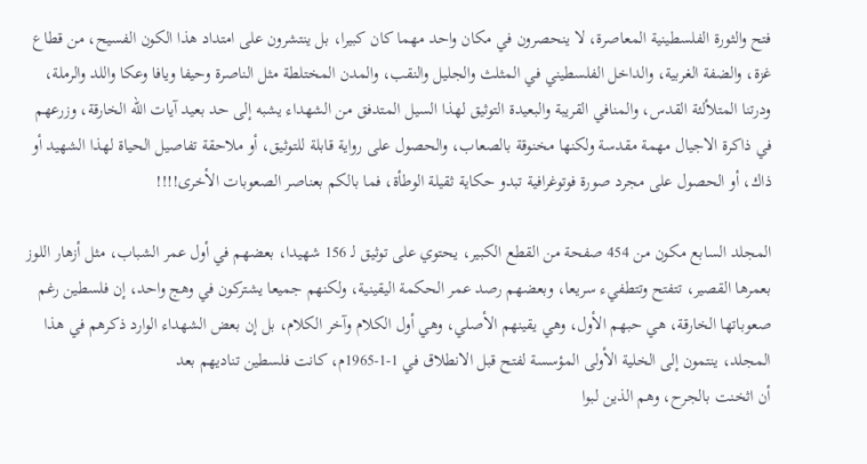فتح والثورة الفلسطينية المعاصرة، لا ينحصرون في مكان واحد مهما كان كبيرا، بل ينتشرون على امتداد هذا الكون الفسيح، من قطاع غزة، والضفة الغربية، والداخل الفلسطيني في المثلث والجليل والنقب، والمدن المختلطة مثل الناصرة وحيفا ويافا وعكا واللد والرملة، ودرتنا المتلألئة القدس، والمنافي القريبة والبعيدة التوثيق لهذا السيل المتدفق من الشهداء يشبه إلى حد بعيد آيات الله الخارقة، وزرعهم في ذاكرة الاجيال مهمة مقدسة ولكنها مخنوقة بالصعاب، والحصول على رواية قابلة للتوثيق، أو ملاحقة تفاصيل الحياة لهذا الشهيد أو ذاك، أو الحصول على مجرد صورة فوتوغرافية تبدو حكاية ثقيلة الوطأة، فما بالكم بعناصر الصعوبات الأخرى!!!!

المجلد السابع مكون من 454 صفحة من القطع الكبير، يحتوي على توثيق لـ 156 شهيدا، بعضهم في أول عمر الشباب، مثل أزهار اللوز بعمرها القصير، تتفتح وتتطفيء سريعا، وبعضهم رصد عمر الحكمة اليقينية، ولكنهم جميعا يشتركون في وهج واحد، إن فلسطين رغم صعوباتها الخارقة، هي حبهم الأول، وهي يقينهم الأصلي، وهي أول الكلام وآخر الكلام، بل إن بعض الشهداء الوارد ذكرهم في هذا المجلد، ينتمون إلى الخلية الأولى المؤسسة لفتح قبل الانطلاق في 1-1-1965م، كانت فلسطين تناديهم بعد
أن اثخنت بالجرح، وهم الذين لبوا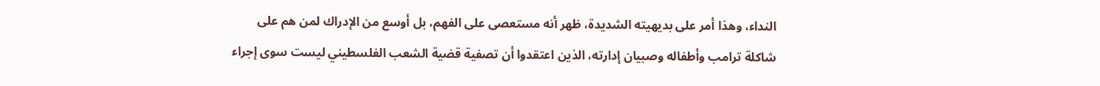النداء، وهذا أمر على بديهيته الشديدة، ظهر أنه مستعصى على الفهم، بل أوسع من الإدراك لمن هم على شاكلة ترامب وأطفاله وصبيان إدارته، الذين اعتقدوا أن تصفية قضية الشعب الفلسطيني ليست سوى إجراء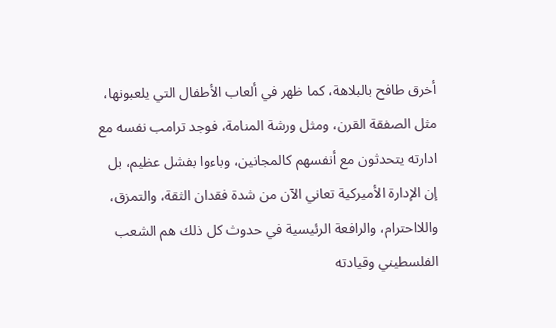أخرق طافح بالبلاهة، كما ظهر في ألعاب الأطفال التي يلعبونها، مثل الصفقة القرن، ومثل ورشة المنامة، فوجد ترامب نفسه مع ادارته يتحدثون مع أنفسهم كالمجانين، وباءوا بفشل عظيم، بل إن الإدارة الأميركية تعاني الآن من شدة فقدان الثقة، والتمزق، واللااحترام، والرافعة الرئيسية في حدوث كل ذلك هم الشعب الفلسطيني وقيادته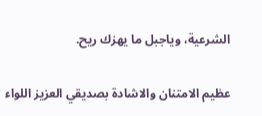الشرعية، وياجبل ما يهزك ريح.

عظيم الامتنان والاشادة بصديقي العزيز اللواء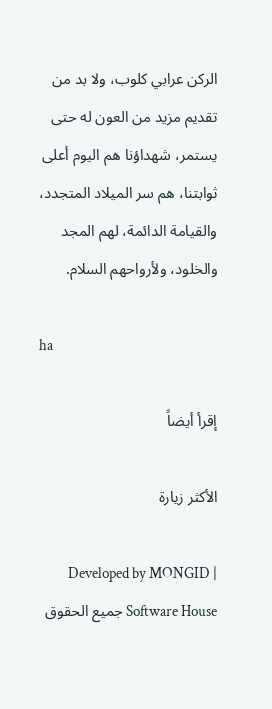الركن عرابي كلوب، ولا بد من تقديم مزيد من العون له حتى يستمر، شهداؤنا هم اليوم أعلى ثوابتنا، هم سر الميلاد المتجدد، والقيامة الدائمة، لهم المجد والخلود، ولأرواحهم السلام.

ha

إقرأ أيضاً

الأكثر زيارة

Developed by MONGID | Software House جميع الحقوق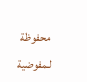محفوظة لـمفوضية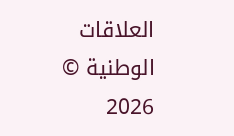العلاقات الوطنية © 2026